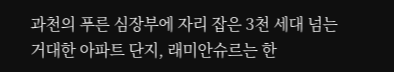과천의 푸른 심장부에 자리 잡은 3천 세대 넘는 거대한 아파트 단지, 래미안슈르는 한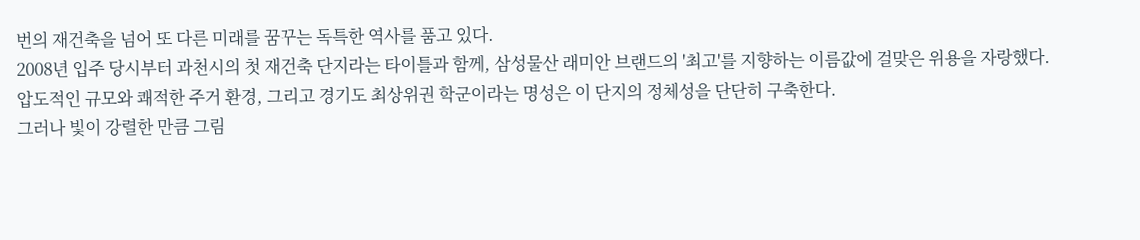번의 재건축을 넘어 또 다른 미래를 꿈꾸는 독특한 역사를 품고 있다.
2008년 입주 당시부터 과천시의 첫 재건축 단지라는 타이틀과 함께, 삼성물산 래미안 브랜드의 '최고'를 지향하는 이름값에 걸맞은 위용을 자랑했다.
압도적인 규모와 쾌적한 주거 환경, 그리고 경기도 최상위권 학군이라는 명성은 이 단지의 정체성을 단단히 구축한다.
그러나 빛이 강렬한 만큼 그림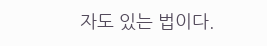자도 있는 법이다.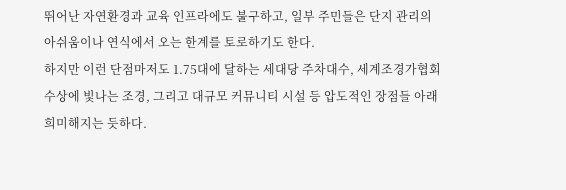뛰어난 자연환경과 교육 인프라에도 불구하고, 일부 주민들은 단지 관리의 아쉬움이나 연식에서 오는 한계를 토로하기도 한다.
하지만 이런 단점마저도 1.75대에 달하는 세대당 주차대수, 세계조경가협회 수상에 빛나는 조경, 그리고 대규모 커뮤니티 시설 등 압도적인 장점들 아래 희미해지는 듯하다.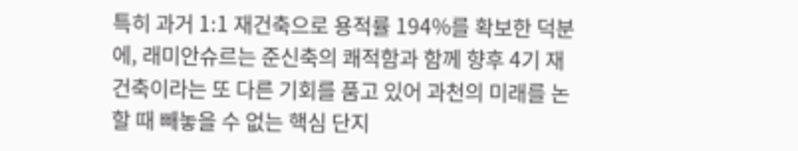특히 과거 1:1 재건축으로 용적률 194%를 확보한 덕분에, 래미안슈르는 준신축의 쾌적함과 함께 향후 4기 재건축이라는 또 다른 기회를 품고 있어 과천의 미래를 논할 때 빼놓을 수 없는 핵심 단지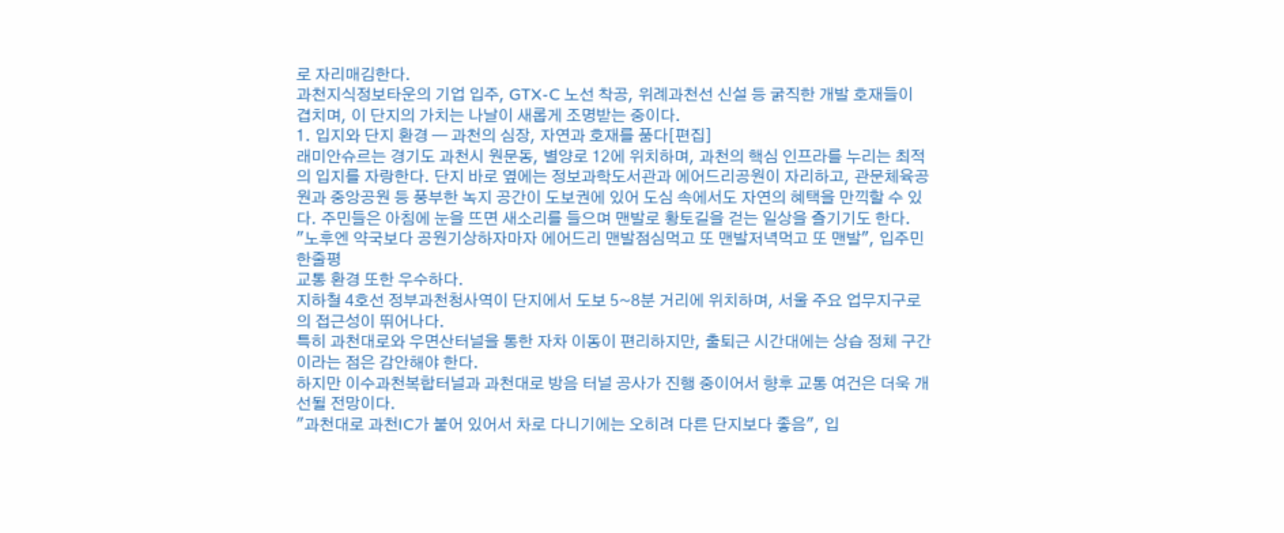로 자리매김한다.
과천지식정보타운의 기업 입주, GTX-C 노선 착공, 위례과천선 신설 등 굵직한 개발 호재들이 겹치며, 이 단지의 가치는 나날이 새롭게 조명받는 중이다.
1. 입지와 단지 환경 — 과천의 심장, 자연과 호재를 품다[편집]
래미안슈르는 경기도 과천시 원문동, 별양로 12에 위치하며, 과천의 핵심 인프라를 누리는 최적의 입지를 자랑한다. 단지 바로 옆에는 정보과학도서관과 에어드리공원이 자리하고, 관문체육공원과 중앙공원 등 풍부한 녹지 공간이 도보권에 있어 도심 속에서도 자연의 혜택을 만끽할 수 있다. 주민들은 아침에 눈을 뜨면 새소리를 들으며 맨발로 황토길을 걷는 일상을 즐기기도 한다.
"노후엔 약국보다 공원기상하자마자 에어드리 맨발점심먹고 또 맨발저녁먹고 또 맨발", 입주민 한줄평
교통 환경 또한 우수하다.
지하철 4호선 정부과천청사역이 단지에서 도보 5~8분 거리에 위치하며, 서울 주요 업무지구로의 접근성이 뛰어나다.
특히 과천대로와 우면산터널을 통한 자차 이동이 편리하지만, 출퇴근 시간대에는 상습 정체 구간이라는 점은 감안해야 한다.
하지만 이수과천복합터널과 과천대로 방음 터널 공사가 진행 중이어서 향후 교통 여건은 더욱 개선될 전망이다.
"과천대로 과천IC가 붙어 있어서 차로 다니기에는 오히려 다른 단지보다 좋음", 입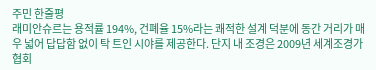주민 한줄평
래미안슈르는 용적률 194%, 건폐율 15%라는 쾌적한 설계 덕분에 동간 거리가 매우 넓어 답답함 없이 탁 트인 시야를 제공한다. 단지 내 조경은 2009년 세계조경가협회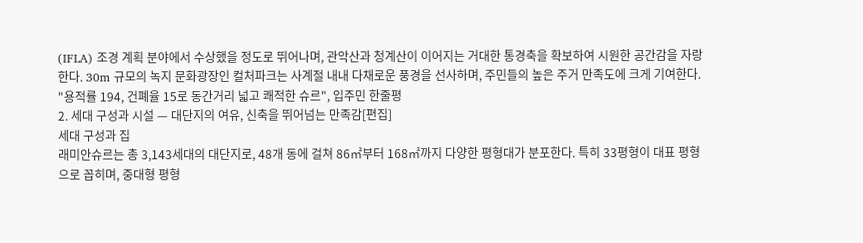(IFLA) 조경 계획 분야에서 수상했을 정도로 뛰어나며, 관악산과 청계산이 이어지는 거대한 통경축을 확보하여 시원한 공간감을 자랑한다. 30m 규모의 녹지 문화광장인 컬처파크는 사계절 내내 다채로운 풍경을 선사하며, 주민들의 높은 주거 만족도에 크게 기여한다.
"용적률 194, 건폐율 15로 동간거리 넓고 쾌적한 슈르", 입주민 한줄평
2. 세대 구성과 시설 — 대단지의 여유, 신축을 뛰어넘는 만족감[편집]
세대 구성과 집
래미안슈르는 총 3,143세대의 대단지로, 48개 동에 걸쳐 86㎡부터 168㎡까지 다양한 평형대가 분포한다. 특히 33평형이 대표 평형으로 꼽히며, 중대형 평형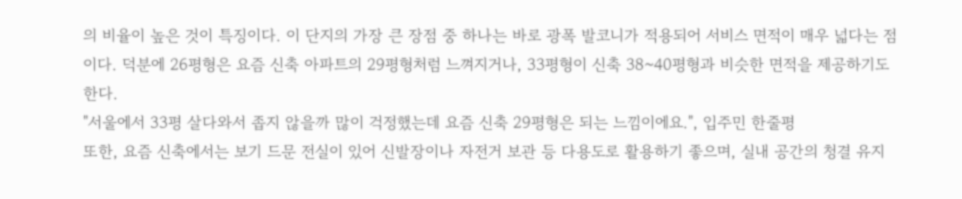의 비율이 높은 것이 특징이다. 이 단지의 가장 큰 장점 중 하나는 바로 광폭 발코니가 적용되어 서비스 면적이 매우 넓다는 점이다. 덕분에 26평형은 요즘 신축 아파트의 29평형처럼 느껴지거나, 33평형이 신축 38~40평형과 비슷한 면적을 제공하기도 한다.
"서울에서 33평 살다와서 좁지 않을까 많이 걱정했는데 요즘 신축 29평형은 되는 느낌이에요.", 입주민 한줄평
또한, 요즘 신축에서는 보기 드문 전실이 있어 신발장이나 자전거 보관 등 다용도로 활용하기 좋으며, 실내 공간의 청결 유지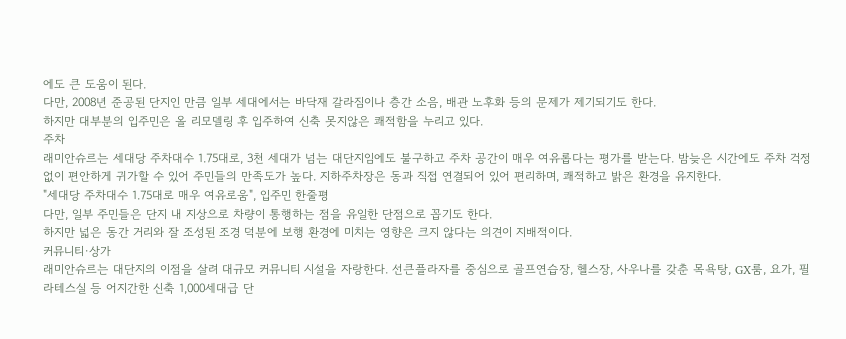에도 큰 도움이 된다.
다만, 2008년 준공된 단지인 만큼 일부 세대에서는 바닥재 갈라짐이나 층간 소음, 배관 노후화 등의 문제가 제기되기도 한다.
하지만 대부분의 입주민은 올 리모델링 후 입주하여 신축 못지않은 쾌적함을 누리고 있다.
주차
래미안슈르는 세대당 주차대수 1.75대로, 3천 세대가 넘는 대단지임에도 불구하고 주차 공간이 매우 여유롭다는 평가를 받는다. 밤늦은 시간에도 주차 걱정 없이 편안하게 귀가할 수 있어 주민들의 만족도가 높다. 지하주차장은 동과 직접 연결되어 있어 편리하며, 쾌적하고 밝은 환경을 유지한다.
"세대당 주차대수 1.75대로 매우 여유로움", 입주민 한줄평
다만, 일부 주민들은 단지 내 지상으로 차량이 통행하는 점을 유일한 단점으로 꼽기도 한다.
하지만 넓은 동간 거리와 잘 조성된 조경 덕분에 보행 환경에 미치는 영향은 크지 않다는 의견이 지배적이다.
커뮤니티·상가
래미안슈르는 대단지의 이점을 살려 대규모 커뮤니티 시설을 자랑한다. 선큰플라자를 중심으로 골프연습장, 헬스장, 사우나를 갖춘 목욕탕, GX룸, 요가, 필라테스실 등 어지간한 신축 1,000세대급 단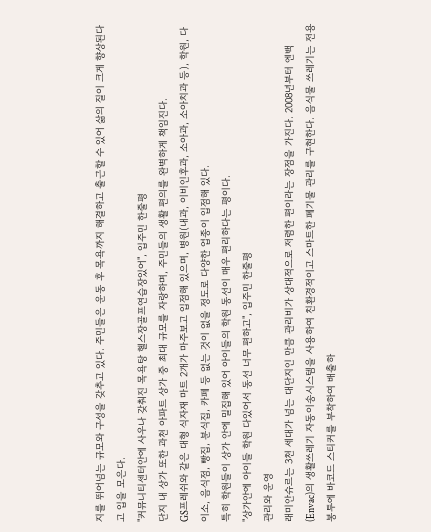지를 뛰어넘는 규모와 구성을 갖추고 있다. 주민들은 운동 후 목욕까지 해결하고 출근할 수 있어 삶의 질이 크게 향상된다고 입을 모은다.
"커뮤니티센터안에 사우나 갖춰진 목욕탕 헬스장골프연습장있어", 입주민 한줄평
단지 내 상가 또한 과천 아파트 상가 중 최대 규모를 자랑하며, 주민들의 생활 편의를 완벽하게 책임진다.
GS프레쉬와 같은 대형 식자재 마트 2개가 마주보고 입점해 있으며, 병원(내과, 이비인후과, 소아과, 소아치과 등), 학원, 다이소, 음식점, 빵집, 분식집, 카페 등 없는 것이 없을 정도로 다양한 업종이 입점해 있다.
특히 학원들이 상가 안에 밀집해 있어 아이들의 학원 동선이 매우 편리하다는 평이다.
"상가안에 아이들 학원 다있어서 동선 너무 편하고", 입주민 한줄평
관리와 운영
래미안슈르는 3천 세대가 넘는 대단지인 만큼 관리비가 상대적으로 저렴한 편이라는 장점을 가진다. 2008년부터 엔백(Envac)의 생활쓰레기 자동이송시스템을 사용하여 친환경적이고 스마트한 폐기물 관리를 구현한다. 음식물 쓰레기는 전용 봉투에 바코드 스티커를 부착하여 배출하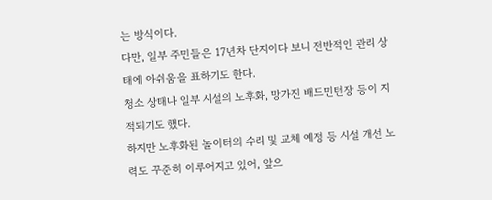는 방식이다.
다만, 일부 주민들은 17년차 단지이다 보니 전반적인 관리 상태에 아쉬움을 표하기도 한다.
청소 상태나 일부 시설의 노후화, 망가진 배드민턴장 등이 지적되기도 했다.
하지만 노후화된 놀이터의 수리 및 교체 예정 등 시설 개선 노력도 꾸준히 이루어지고 있어, 앞으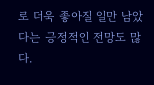로 더욱 좋아질 일만 남았다는 긍정적인 전망도 많다.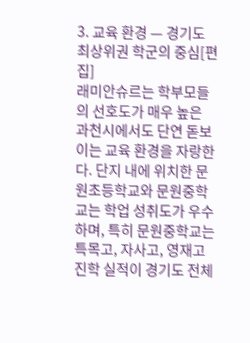3. 교육 환경 — 경기도 최상위권 학군의 중심[편집]
래미안슈르는 학부모들의 선호도가 매우 높은 과천시에서도 단연 돋보이는 교육 환경을 자랑한다. 단지 내에 위치한 문원초등학교와 문원중학교는 학업 성취도가 우수하며, 특히 문원중학교는 특목고, 자사고, 영재고 진학 실적이 경기도 전체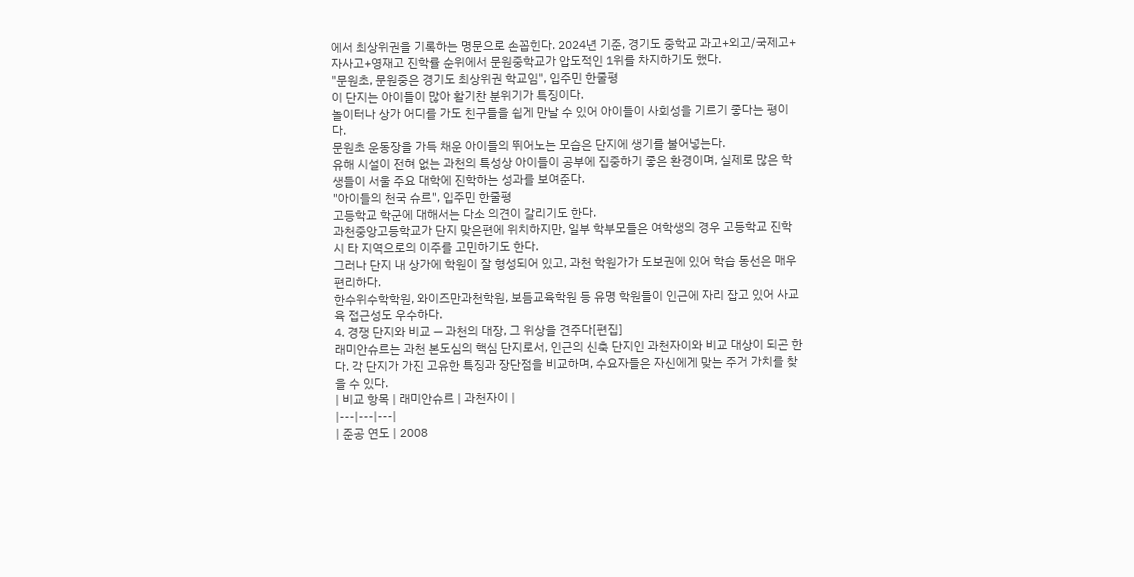에서 최상위권을 기록하는 명문으로 손꼽힌다. 2024년 기준, 경기도 중학교 과고+외고/국제고+자사고+영재고 진학률 순위에서 문원중학교가 압도적인 1위를 차지하기도 했다.
"문원초, 문원중은 경기도 최상위권 학교임", 입주민 한줄평
이 단지는 아이들이 많아 활기찬 분위기가 특징이다.
놀이터나 상가 어디를 가도 친구들을 쉽게 만날 수 있어 아이들이 사회성을 기르기 좋다는 평이다.
문원초 운동장을 가득 채운 아이들의 뛰어노는 모습은 단지에 생기를 불어넣는다.
유해 시설이 전혀 없는 과천의 특성상 아이들이 공부에 집중하기 좋은 환경이며, 실제로 많은 학생들이 서울 주요 대학에 진학하는 성과를 보여준다.
"아이들의 천국 슈르", 입주민 한줄평
고등학교 학군에 대해서는 다소 의견이 갈리기도 한다.
과천중앙고등학교가 단지 맞은편에 위치하지만, 일부 학부모들은 여학생의 경우 고등학교 진학 시 타 지역으로의 이주를 고민하기도 한다.
그러나 단지 내 상가에 학원이 잘 형성되어 있고, 과천 학원가가 도보권에 있어 학습 동선은 매우 편리하다.
한수위수학학원, 와이즈만과천학원, 보듬교육학원 등 유명 학원들이 인근에 자리 잡고 있어 사교육 접근성도 우수하다.
4. 경쟁 단지와 비교 — 과천의 대장, 그 위상을 견주다[편집]
래미안슈르는 과천 본도심의 핵심 단지로서, 인근의 신축 단지인 과천자이와 비교 대상이 되곤 한다. 각 단지가 가진 고유한 특징과 장단점을 비교하며, 수요자들은 자신에게 맞는 주거 가치를 찾을 수 있다.
| 비교 항목 | 래미안슈르 | 과천자이 |
|---|---|---|
| 준공 연도 | 2008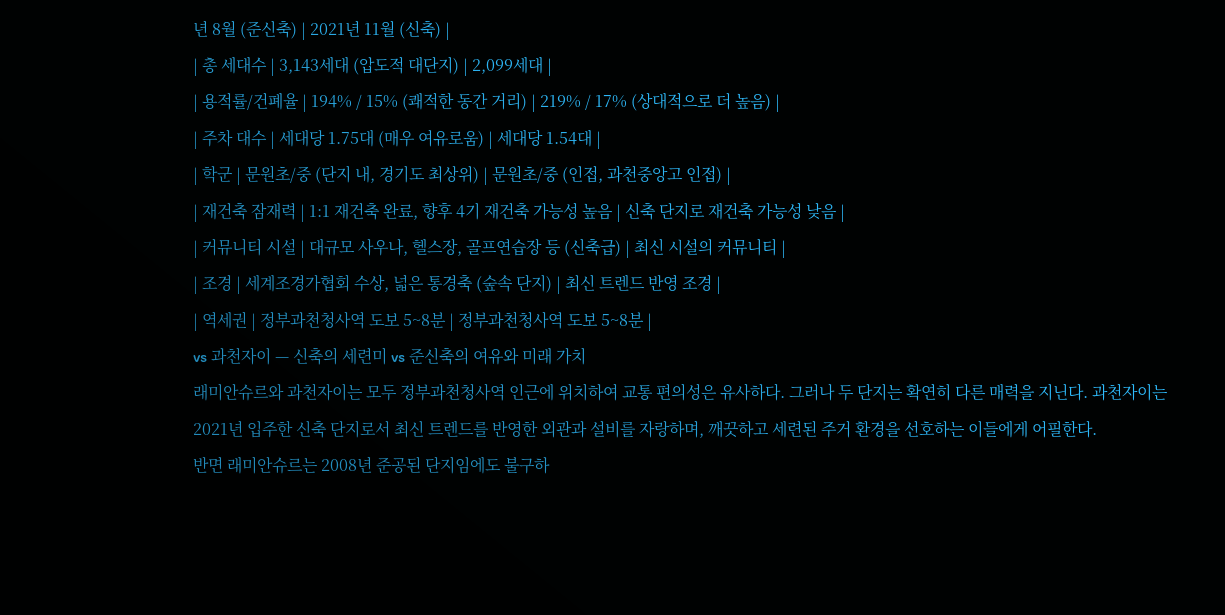년 8월 (준신축) | 2021년 11월 (신축) |
| 총 세대수 | 3,143세대 (압도적 대단지) | 2,099세대 |
| 용적률/건폐율 | 194% / 15% (쾌적한 동간 거리) | 219% / 17% (상대적으로 더 높음) |
| 주차 대수 | 세대당 1.75대 (매우 여유로움) | 세대당 1.54대 |
| 학군 | 문원초/중 (단지 내, 경기도 최상위) | 문원초/중 (인접, 과천중앙고 인접) |
| 재건축 잠재력 | 1:1 재건축 완료, 향후 4기 재건축 가능성 높음 | 신축 단지로 재건축 가능성 낮음 |
| 커뮤니티 시설 | 대규모 사우나, 헬스장, 골프연습장 등 (신축급) | 최신 시설의 커뮤니티 |
| 조경 | 세계조경가협회 수상, 넓은 통경축 (숲속 단지) | 최신 트렌드 반영 조경 |
| 역세권 | 정부과천청사역 도보 5~8분 | 정부과천청사역 도보 5~8분 |
vs 과천자이 — 신축의 세련미 vs 준신축의 여유와 미래 가치
래미안슈르와 과천자이는 모두 정부과천청사역 인근에 위치하여 교통 편의성은 유사하다. 그러나 두 단지는 확연히 다른 매력을 지닌다. 과천자이는 2021년 입주한 신축 단지로서 최신 트렌드를 반영한 외관과 설비를 자랑하며, 깨끗하고 세련된 주거 환경을 선호하는 이들에게 어필한다.
반면 래미안슈르는 2008년 준공된 단지임에도 불구하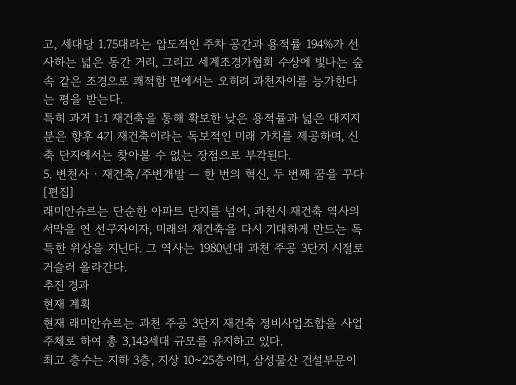고, 세대당 1.75대라는 압도적인 주차 공간과 용적률 194%가 선사하는 넓은 동간 거리, 그리고 세계조경가협회 수상에 빛나는 숲속 같은 조경으로 쾌적함 면에서는 오히려 과천자이를 능가한다는 평을 받는다.
특히 과거 1:1 재건축을 통해 확보한 낮은 용적률과 넓은 대지지분은 향후 4기 재건축이라는 독보적인 미래 가치를 제공하며, 신축 단지에서는 찾아볼 수 없는 장점으로 부각된다.
5. 변천사 · 재건축/주변개발 — 한 번의 혁신, 두 번째 꿈을 꾸다[편집]
래미안슈르는 단순한 아파트 단지를 넘어, 과천시 재건축 역사의 서막을 연 선구자이자, 미래의 재건축을 다시 기대하게 만드는 독특한 위상을 지닌다. 그 역사는 1980년대 과천 주공 3단지 시절로 거슬러 올라간다.
추진 경과
현재 계획
현재 래미안슈르는 과천 주공 3단지 재건축 정비사업조합을 사업 주체로 하여 총 3,143세대 규모를 유지하고 있다.
최고 층수는 지하 3층, 지상 10~25층이며, 삼성물산 건설부문이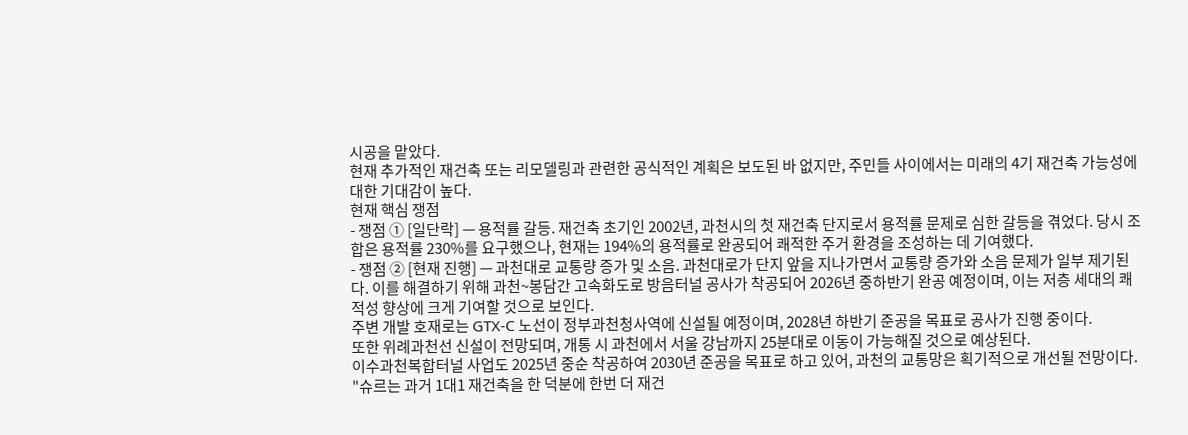시공을 맡았다.
현재 추가적인 재건축 또는 리모델링과 관련한 공식적인 계획은 보도된 바 없지만, 주민들 사이에서는 미래의 4기 재건축 가능성에 대한 기대감이 높다.
현재 핵심 쟁점
- 쟁점 ① [일단락] — 용적률 갈등. 재건축 초기인 2002년, 과천시의 첫 재건축 단지로서 용적률 문제로 심한 갈등을 겪었다. 당시 조합은 용적률 230%를 요구했으나, 현재는 194%의 용적률로 완공되어 쾌적한 주거 환경을 조성하는 데 기여했다.
- 쟁점 ② [현재 진행] — 과천대로 교통량 증가 및 소음. 과천대로가 단지 앞을 지나가면서 교통량 증가와 소음 문제가 일부 제기된다. 이를 해결하기 위해 과천~봉담간 고속화도로 방음터널 공사가 착공되어 2026년 중하반기 완공 예정이며, 이는 저층 세대의 쾌적성 향상에 크게 기여할 것으로 보인다.
주변 개발 호재로는 GTX-C 노선이 정부과천청사역에 신설될 예정이며, 2028년 하반기 준공을 목표로 공사가 진행 중이다.
또한 위례과천선 신설이 전망되며, 개통 시 과천에서 서울 강남까지 25분대로 이동이 가능해질 것으로 예상된다.
이수과천복합터널 사업도 2025년 중순 착공하여 2030년 준공을 목표로 하고 있어, 과천의 교통망은 획기적으로 개선될 전망이다.
"슈르는 과거 1대1 재건축을 한 덕분에 한번 더 재건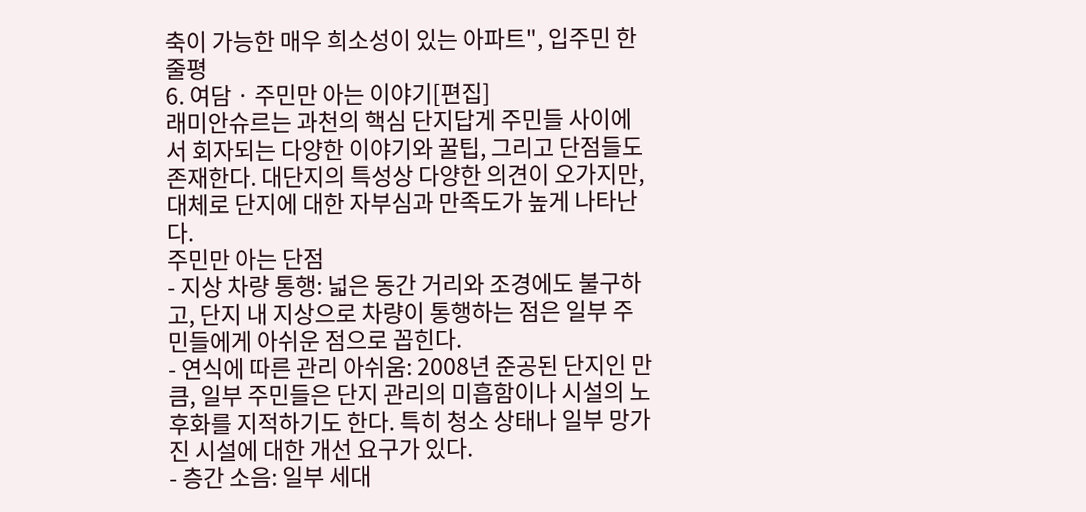축이 가능한 매우 희소성이 있는 아파트", 입주민 한줄평
6. 여담 · 주민만 아는 이야기[편집]
래미안슈르는 과천의 핵심 단지답게 주민들 사이에서 회자되는 다양한 이야기와 꿀팁, 그리고 단점들도 존재한다. 대단지의 특성상 다양한 의견이 오가지만, 대체로 단지에 대한 자부심과 만족도가 높게 나타난다.
주민만 아는 단점
- 지상 차량 통행: 넓은 동간 거리와 조경에도 불구하고, 단지 내 지상으로 차량이 통행하는 점은 일부 주민들에게 아쉬운 점으로 꼽힌다.
- 연식에 따른 관리 아쉬움: 2008년 준공된 단지인 만큼, 일부 주민들은 단지 관리의 미흡함이나 시설의 노후화를 지적하기도 한다. 특히 청소 상태나 일부 망가진 시설에 대한 개선 요구가 있다.
- 층간 소음: 일부 세대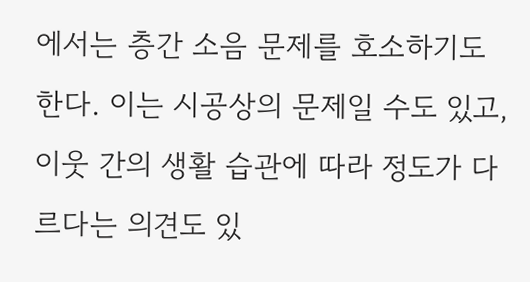에서는 층간 소음 문제를 호소하기도 한다. 이는 시공상의 문제일 수도 있고, 이웃 간의 생활 습관에 따라 정도가 다르다는 의견도 있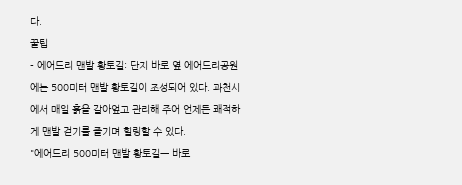다.
꿀팁
- 에어드리 맨발 황토길: 단지 바로 옆 에어드리공원에는 500미터 맨발 황토길이 조성되어 있다. 과천시에서 매일 흙을 갈아엎고 관리해 주어 언제든 쾌적하게 맨발 걷기를 즐기며 힐링할 수 있다.
"에어드리 500미터 맨발 황토길ㅡ 바로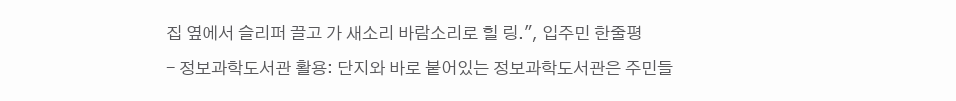집 옆에서 슬리퍼 끌고 가 새소리 바람소리로 힐 링.", 입주민 한줄평
- 정보과학도서관 활용: 단지와 바로 붙어있는 정보과학도서관은 주민들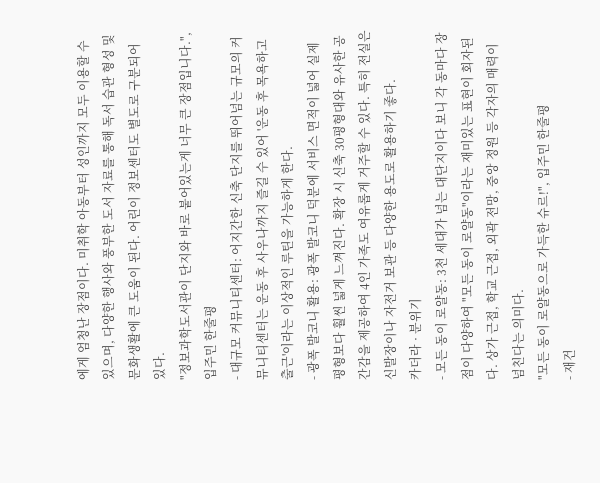에게 엄청난 장점이다. 미취학 아동부터 성인까지 모두 이용할 수 있으며, 다양한 행사와 풍부한 도서 자료를 통해 독서 습관 형성 및 문화생활에 큰 도움이 된다. 어린이 정보센터도 별도로 구분되어 있다.
"정보과학도서관이 단지와 바로 붙어있는게 너무 큰 장점입니다.", 입주민 한줄평
- 대규모 커뮤니티센터: 어지간한 신축 단지를 뛰어넘는 규모의 커뮤니티센터는 운동 후 사우나까지 즐길 수 있어 '운동 후 목욕하고 출근'이라는 이상적인 루틴을 가능하게 한다.
- 광폭 발코니 활용: 광폭 발코니 덕분에 서비스 면적이 넓어 실제 평형보다 훨씬 넓게 느껴진다. 확장 시 신축 30평형대와 유사한 공간감을 제공하여 4인 가족도 여유롭게 거주할 수 있다. 특히 전실은 신발장이나 자전거 보관 등 다양한 용도로 활용하기 좋다.
카더라 · 분위기
- 모든 동이 로얄동: 3천 세대가 넘는 대단지이다 보니 각 동마다 장점이 다양하여 "모든 동이 로얄동"이라는 재미있는 표현이 회자된다. 상가 근접, 학교 근접, 외곽 전망, 중앙 정원 등 각자의 매력이 넘친다는 의미다.
"모든 동이 로얄동으로 가득한 슈르!", 입주민 한줄평
- 재건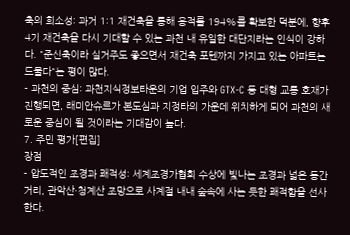축의 희소성: 과거 1:1 재건축을 통해 용적률 194%를 확보한 덕분에, 향후 4기 재건축을 다시 기대할 수 있는 과천 내 유일한 대단지라는 인식이 강하다. "준신축이라 실거주도 좋으면서 재건축 포텐까지 가지고 있는 아파트는 드물다"는 평이 많다.
- 과천의 중심: 과천지식정보타운의 기업 입주와 GTX-C 등 대형 교통 호재가 진행되면, 래미안슈르가 본도심과 지정타의 가운데 위치하게 되어 과천의 새로운 중심이 될 것이라는 기대감이 높다.
7. 주민 평가[편집]
장점
- 압도적인 조경과 쾌적성: 세계조경가협회 수상에 빛나는 조경과 넓은 동간 거리, 관악산·청계산 조망으로 사계절 내내 숲속에 사는 듯한 쾌적함을 선사한다.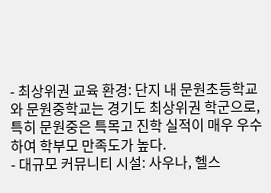- 최상위권 교육 환경: 단지 내 문원초등학교와 문원중학교는 경기도 최상위권 학군으로, 특히 문원중은 특목고 진학 실적이 매우 우수하여 학부모 만족도가 높다.
- 대규모 커뮤니티 시설: 사우나, 헬스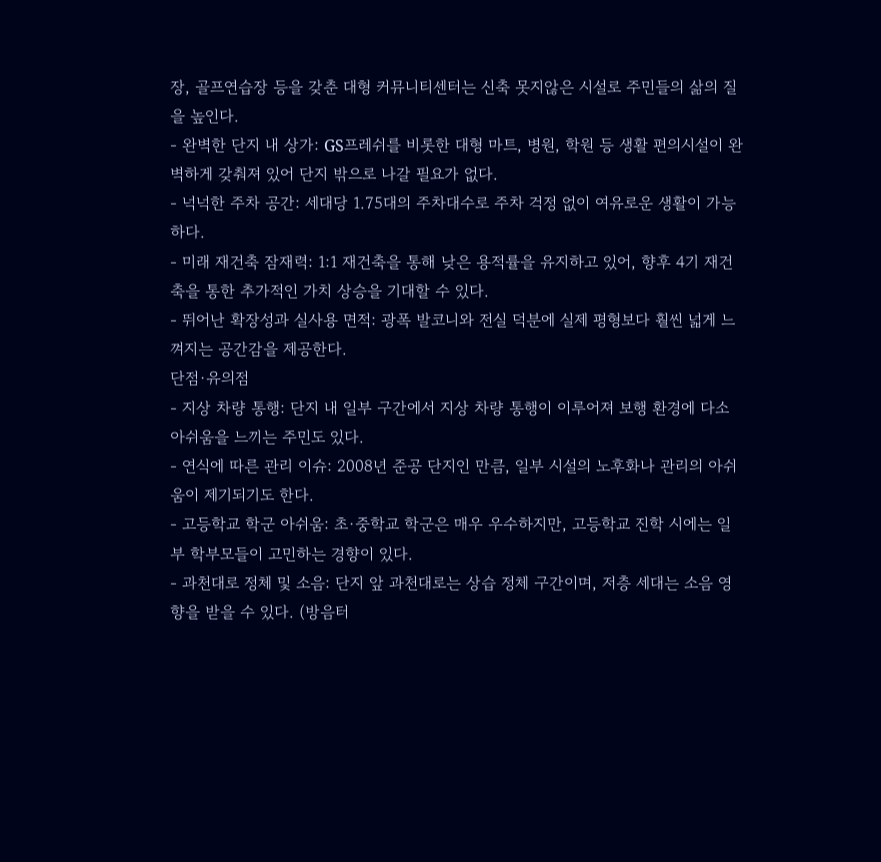장, 골프연습장 등을 갖춘 대형 커뮤니티센터는 신축 못지않은 시설로 주민들의 삶의 질을 높인다.
- 완벽한 단지 내 상가: GS프레쉬를 비롯한 대형 마트, 병원, 학원 등 생활 편의시설이 완벽하게 갖춰져 있어 단지 밖으로 나갈 필요가 없다.
- 넉넉한 주차 공간: 세대당 1.75대의 주차대수로 주차 걱정 없이 여유로운 생활이 가능하다.
- 미래 재건축 잠재력: 1:1 재건축을 통해 낮은 용적률을 유지하고 있어, 향후 4기 재건축을 통한 추가적인 가치 상승을 기대할 수 있다.
- 뛰어난 확장성과 실사용 면적: 광폭 발코니와 전실 덕분에 실제 평형보다 훨씬 넓게 느껴지는 공간감을 제공한다.
단점·유의점
- 지상 차량 통행: 단지 내 일부 구간에서 지상 차량 통행이 이루어져 보행 환경에 다소 아쉬움을 느끼는 주민도 있다.
- 연식에 따른 관리 이슈: 2008년 준공 단지인 만큼, 일부 시설의 노후화나 관리의 아쉬움이 제기되기도 한다.
- 고등학교 학군 아쉬움: 초·중학교 학군은 매우 우수하지만, 고등학교 진학 시에는 일부 학부모들이 고민하는 경향이 있다.
- 과천대로 정체 및 소음: 단지 앞 과천대로는 상습 정체 구간이며, 저층 세대는 소음 영향을 받을 수 있다. (방음터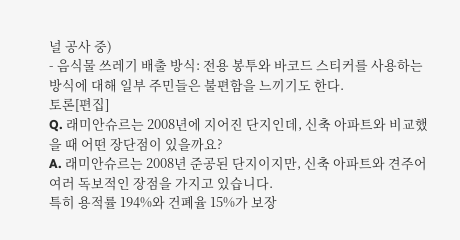널 공사 중)
- 음식물 쓰레기 배출 방식: 전용 봉투와 바코드 스티커를 사용하는 방식에 대해 일부 주민들은 불편함을 느끼기도 한다.
토론[편집]
Q. 래미안슈르는 2008년에 지어진 단지인데, 신축 아파트와 비교했을 때 어떤 장단점이 있을까요?
A. 래미안슈르는 2008년 준공된 단지이지만, 신축 아파트와 견주어 여러 독보적인 장점을 가지고 있습니다.
특히 용적률 194%와 건폐율 15%가 보장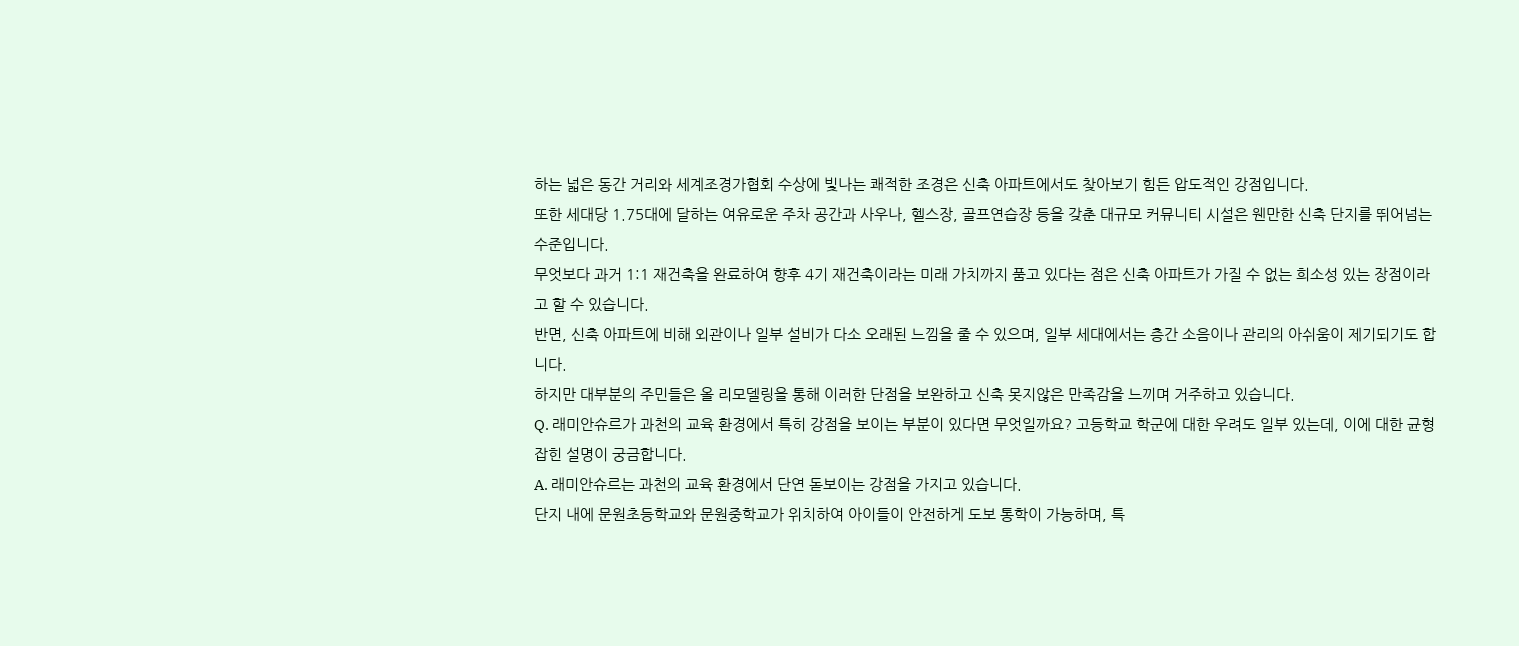하는 넓은 동간 거리와 세계조경가협회 수상에 빛나는 쾌적한 조경은 신축 아파트에서도 찾아보기 힘든 압도적인 강점입니다.
또한 세대당 1.75대에 달하는 여유로운 주차 공간과 사우나, 헬스장, 골프연습장 등을 갖춘 대규모 커뮤니티 시설은 웬만한 신축 단지를 뛰어넘는 수준입니다.
무엇보다 과거 1:1 재건축을 완료하여 향후 4기 재건축이라는 미래 가치까지 품고 있다는 점은 신축 아파트가 가질 수 없는 희소성 있는 장점이라고 할 수 있습니다.
반면, 신축 아파트에 비해 외관이나 일부 설비가 다소 오래된 느낌을 줄 수 있으며, 일부 세대에서는 층간 소음이나 관리의 아쉬움이 제기되기도 합니다.
하지만 대부분의 주민들은 올 리모델링을 통해 이러한 단점을 보완하고 신축 못지않은 만족감을 느끼며 거주하고 있습니다.
Q. 래미안슈르가 과천의 교육 환경에서 특히 강점을 보이는 부분이 있다면 무엇일까요? 고등학교 학군에 대한 우려도 일부 있는데, 이에 대한 균형 잡힌 설명이 궁금합니다.
A. 래미안슈르는 과천의 교육 환경에서 단연 돋보이는 강점을 가지고 있습니다.
단지 내에 문원초등학교와 문원중학교가 위치하여 아이들이 안전하게 도보 통학이 가능하며, 특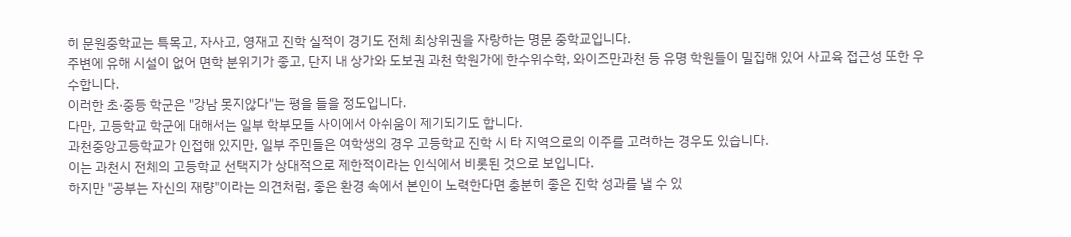히 문원중학교는 특목고, 자사고, 영재고 진학 실적이 경기도 전체 최상위권을 자랑하는 명문 중학교입니다.
주변에 유해 시설이 없어 면학 분위기가 좋고, 단지 내 상가와 도보권 과천 학원가에 한수위수학, 와이즈만과천 등 유명 학원들이 밀집해 있어 사교육 접근성 또한 우수합니다.
이러한 초·중등 학군은 "강남 못지않다"는 평을 들을 정도입니다.
다만, 고등학교 학군에 대해서는 일부 학부모들 사이에서 아쉬움이 제기되기도 합니다.
과천중앙고등학교가 인접해 있지만, 일부 주민들은 여학생의 경우 고등학교 진학 시 타 지역으로의 이주를 고려하는 경우도 있습니다.
이는 과천시 전체의 고등학교 선택지가 상대적으로 제한적이라는 인식에서 비롯된 것으로 보입니다.
하지만 "공부는 자신의 재량"이라는 의견처럼, 좋은 환경 속에서 본인이 노력한다면 충분히 좋은 진학 성과를 낼 수 있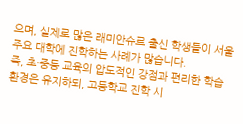으며, 실제로 많은 래미안슈르 출신 학생들이 서울 주요 대학에 진학하는 사례가 많습니다.
즉, 초·중등 교육의 압도적인 강점과 편리한 학습 환경은 유지하되, 고등학교 진학 시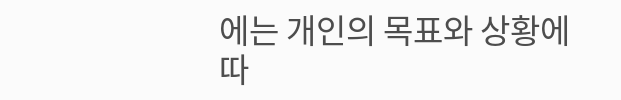에는 개인의 목표와 상황에 따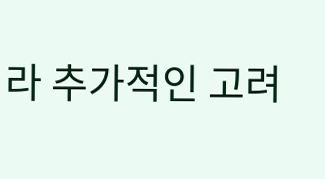라 추가적인 고려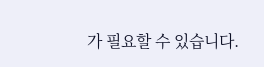가 필요할 수 있습니다.